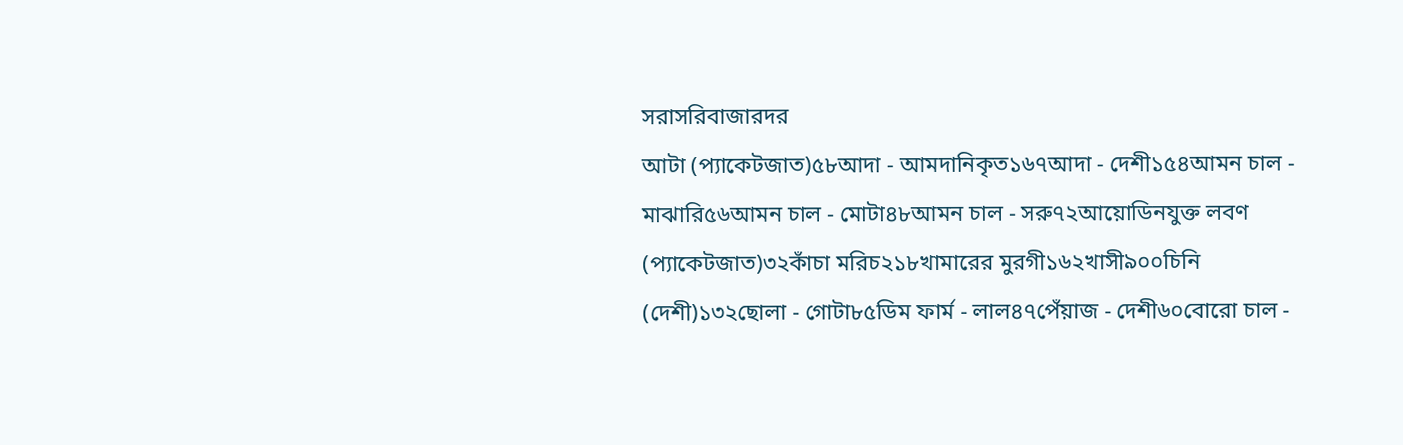সরাসরিবাজারদর
আটা (প্যাকেটজাত)৫৮আদা - আমদানিকৃত১৬৭আদা - দেশী১৫৪আমন চাল - মাঝারি৫৬আমন চাল - মোটা৪৮আমন চাল - সরু৭২আয়োডিনযুক্ত লবণ (প্যাকেটজাত)৩২কাঁচা মরিচ২১৮খামারের মুরগী১৬২খাসী৯০০চিনি (দেশী)১৩২ছোলা - গোটা৮৫ডিম ফার্ম - লাল৪৭পেঁয়াজ - দেশী৬০বোরো চাল -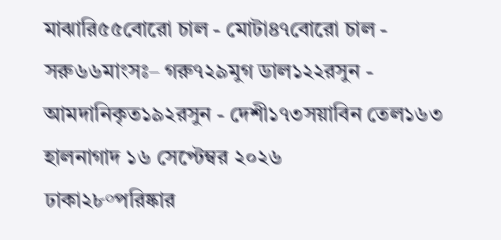মাঝারি৫৫বোরো চাল - মোটা৪৭বোরো চাল - সরু৬৬মাংসঃ– গরু৭২৯মুগ ডাল১২২রসুন - আমদানিকৃত১৯২রসুন - দেশী১৭৩সয়াবিন তেল১৬৩
হালনাগাদ ১৬ সেপ্টেম্বর ২০২৬
ঢাকা২৮°পরিষ্কার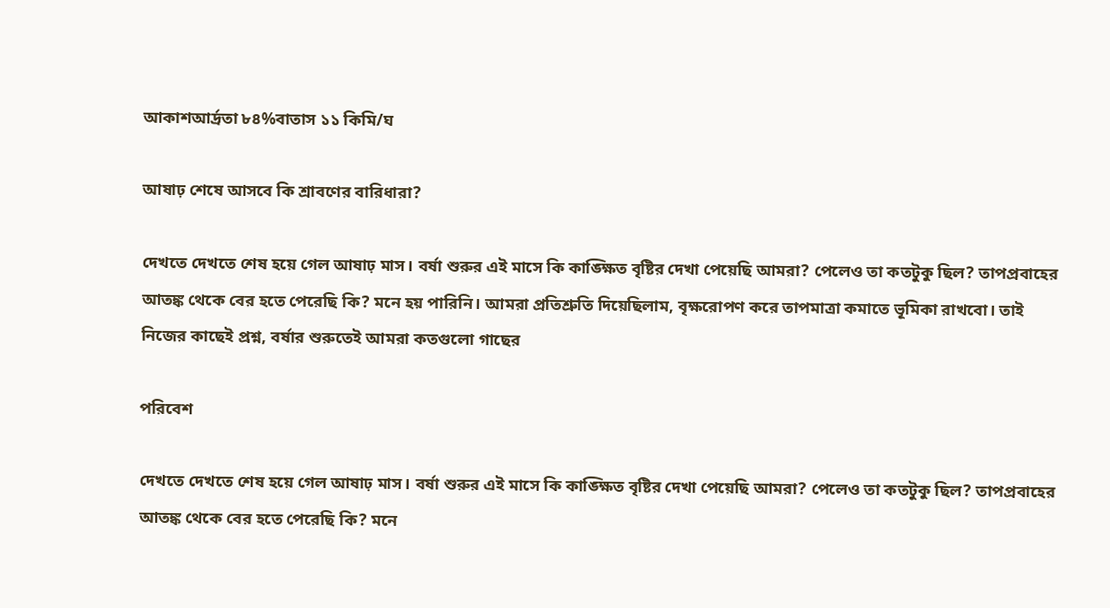আকাশআর্দ্রতা ৮৪%বাতাস ১১ কিমি/ঘ

আষাঢ় শেষে আসবে কি শ্রাবণের বারিধারা?

দেখতে দেখতে শেষ হয়ে গেল আষাঢ় মাস। বর্ষা শুরুর এই মাসে কি কাঙ্ক্ষিত বৃষ্টির দেখা পেয়েছি আমরা? পেলেও তা কতটুকু ছিল? তাপপ্রবাহের আতঙ্ক থেকে বের হতে পেরেছি কি? মনে হয় পারিনি। আমরা প্রতিশ্রুতি দিয়েছিলাম, বৃক্ষরোপণ করে তাপমাত্রা কমাতে ভূমিকা রাখবো। তাই নিজের কাছেই প্রশ্ন, বর্ষার শুরুতেই আমরা কতগুলো গাছের

পরিবেশ

দেখতে দেখতে শেষ হয়ে গেল আষাঢ় মাস। বর্ষা শুরুর এই মাসে কি কাঙ্ক্ষিত বৃষ্টির দেখা পেয়েছি আমরা? পেলেও তা কতটুকু ছিল? তাপপ্রবাহের আতঙ্ক থেকে বের হতে পেরেছি কি? মনে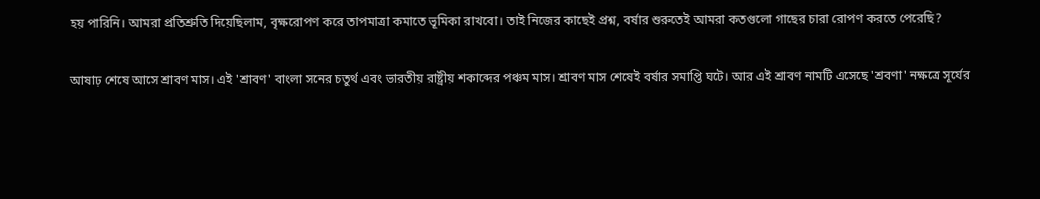হয় পারিনি। আমরা প্রতিশ্রুতি দিয়েছিলাম, বৃক্ষরোপণ করে তাপমাত্রা কমাতে ভূমিকা রাখবো। তাই নিজের কাছেই প্রশ্ন, বর্ষার শুরুতেই আমরা কতগুলো গাছের চারা রোপণ করতে পেরেছি?

আষাঢ় শেষে আসে শ্রাবণ মাস। এই 'শ্রাবণ' বাংলা সনের চতুর্থ এবং ভারতীয় রাষ্ট্রীয় শকাব্দের পঞ্চম মাস। শ্রাবণ মাস শেষেই বর্ষার সমাপ্তি ঘটে। আর এই শ্রাবণ নামটি এসেছে 'শ্রবণা' নক্ষত্রে সূর্যের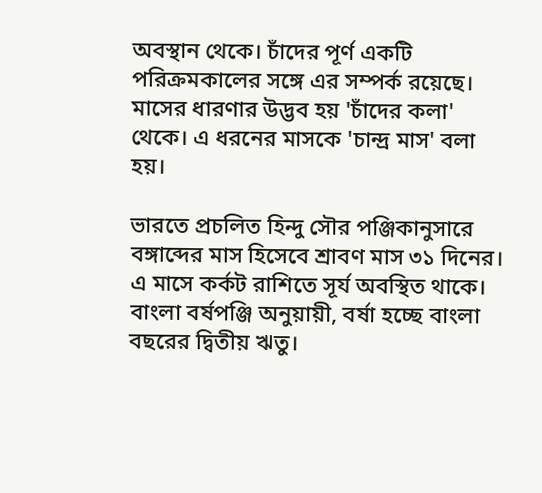অবস্থান থেকে। চাঁদের পূর্ণ একটি পরিক্রমকালের সঙ্গে এর সম্পর্ক রয়েছে। মাসের ধারণার উদ্ভব হয় 'চাঁদের কলা' থেকে। এ ধরনের মাসকে 'চান্দ্র মাস' বলা হয়।

ভারতে প্রচলিত হিন্দু সৌর পঞ্জিকানুসারে বঙ্গাব্দের মাস হিসেবে শ্রাবণ মাস ৩১ দিনের। এ মাসে কর্কট রাশিতে সূর্য অবস্থিত থাকে। বাংলা বর্ষপঞ্জি অনুয়ায়ী, বর্ষা হচ্ছে বাংলা বছরের দ্বিতীয় ঋতু।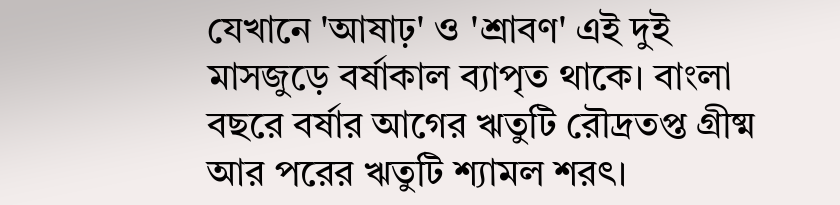যেখানে 'আষাঢ়' ও 'শ্রাবণ' এই দুই মাসজুড়ে বর্ষাকাল ব্যাপৃত থাকে। বাংলা বছরে বর্ষার আগের ঋতুটি রৌদ্রতপ্ত গ্রীষ্ম আর পরের ঋতুটি শ্যামল শরৎ।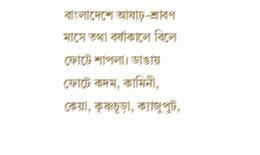বাংলাদেশে আষাঢ়-শ্রাবণ মাসে তথা বর্ষাকালে বিলে ফোটে শাপলা। ডাঙায় ফোটে কদম, কামিনী, কেয়া, কৃষ্ণচূড়া, ক্যাজুপুট,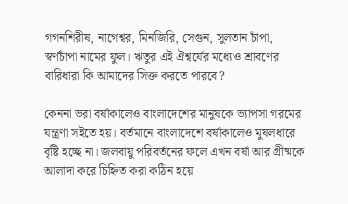গগনশিরীষ, নাগেশ্বর, মিনজিরি, সেগুন, সুলতান চাঁপা, স্বর্ণচাঁপা নামের ফুল। ঋতুর এই ঐশ্বর্যের মধ্যেও শ্রাবণের বারিধারা কি আমাদের সিক্ত করতে পারবে?

কেননা ভরা বর্ষাকালেও বাংলাদেশের মানুষকে ভ্যাপসা গরমের যন্ত্রণা সইতে হয়। বর্তমানে বাংলাদেশে বর্ষাকালেও মুষলধারে বৃষ্টি হচ্ছে না। জলবায়ু পরিবর্তনের ফলে এখন বর্ষা আর গ্রীষ্মকে আলাদা করে চিহ্নিত করা কঠিন হয়ে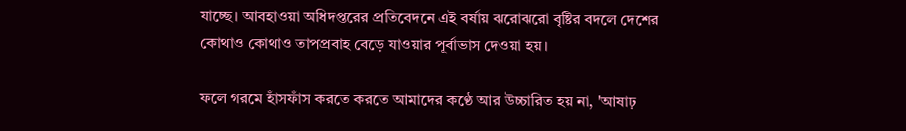যাচ্ছে। আবহাওয়া অধিদপ্তরের প্রতিবেদনে এই বর্ষায় ঝরোঝরো বৃষ্টির বদলে দেশের কোথাও কোথাও তাপপ্রবাহ বেড়ে যাওয়ার পূর্বাভাস দেওয়া হয়।

ফলে গরমে হাঁসফাঁস করতে করতে আমাদের কণ্ঠে আর উচ্চারিত হয় না, 'আষাঢ়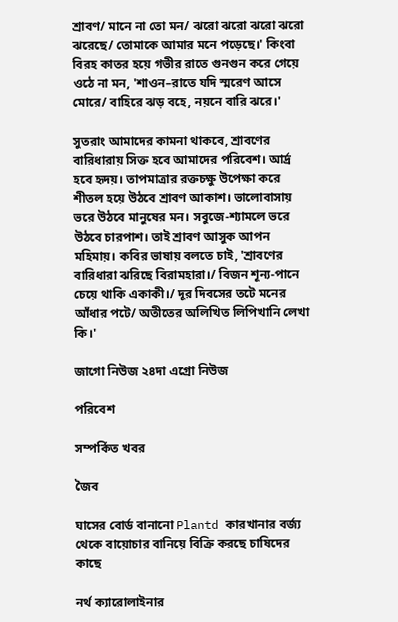শ্রাবণ/ মানে না তো মন/ ঝরো ঝরো ঝরো ঝরো ঝরেছে/ তোমাকে আমার মনে পড়েছে।' কিংবা বিরহ কাতর হয়ে গভীর রাতে গুনগুন করে গেয়ে ওঠে না মন, 'শাওন–রাতে যদি স্মরেণ আসে মোরে/ বাহিরে ঝড় বহে, নয়নে বারি ঝরে।'

সুতরাং আমাদের কামনা থাকবে, শ্রাবণের বারিধারায় সিক্ত হবে আমাদের পরিবেশ। আর্দ্র হবে হৃদয়। তাপমাত্রার রক্তচক্ষু উপেক্ষা করে শীতল হয়ে উঠবে শ্রাবণ আকাশ। ভালোবাসায় ভরে উঠবে মানুষের মন। সবুজে-শ্যামলে ভরে উঠবে চারপাশ। তাই শ্রাবণ আসুক আপন মহিমায়। কবির ভাষায় বলতে চাই, 'শ্রাবণের বারিধারা ঝরিছে বিরামহারা।/ বিজন শূন্য-পানে চেয়ে থাকি একাকী।/ দূর দিবসের তটে মনের আঁধার পটে/ অতীতের অলিখিত লিপিখানি লেখা কি।'

জাগো নিউজ ২৪দা এগ্রো নিউজ

পরিবেশ

সম্পর্কিত খবর

জৈব

ঘাসের বোর্ড বানানো Plantd কারখানার বর্জ্য থেকে বায়োচার বানিয়ে বিক্রি করছে চাষিদের কাছে

নর্থ ক্যারোলাইনার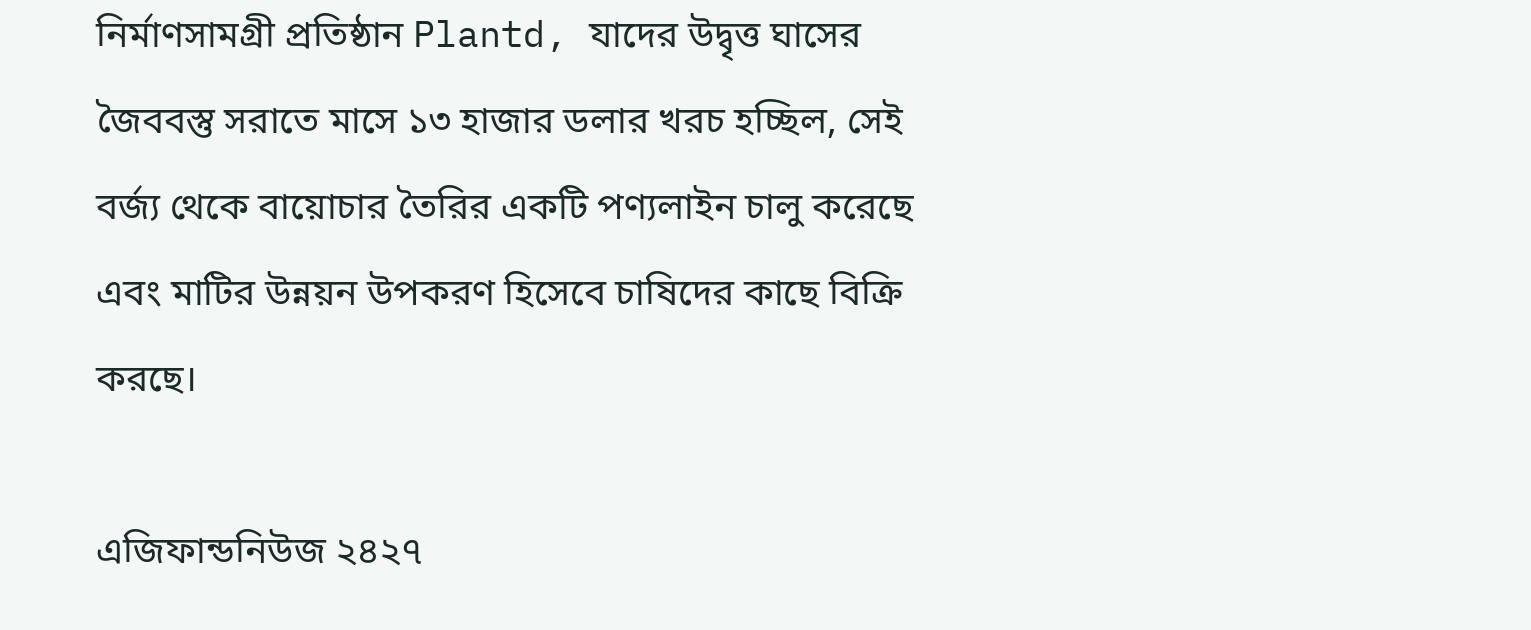নির্মাণসামগ্রী প্রতিষ্ঠান Plantd, যাদের উদ্বৃত্ত ঘাসের জৈববস্তু সরাতে মাসে ১৩ হাজার ডলার খরচ হচ্ছিল, সেই বর্জ্য থেকে বায়োচার তৈরির একটি পণ্যলাইন চালু করেছে এবং মাটির উন্নয়ন উপকরণ হিসেবে চাষিদের কাছে বিক্রি করছে।

এজিফান্ডনিউজ ২৪২৭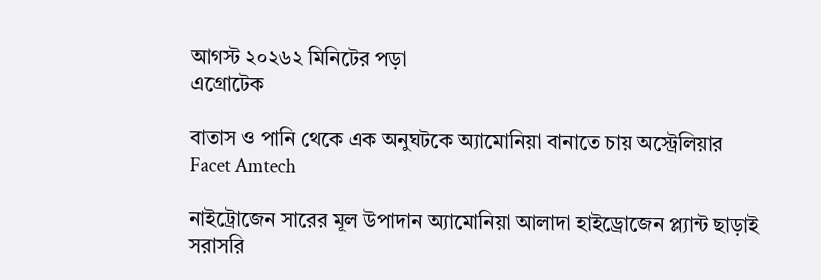আগস্ট ২০২৬২ মিনিটের পড়া
এগ্রোটেক

বাতাস ও পানি থেকে এক অনুঘটকে অ্যামোনিয়া বানাতে চায় অস্ট্রেলিয়ার Facet Amtech

নাইট্রোজেন সারের মূল উপাদান অ্যামোনিয়া আলাদা হাইড্রোজেন প্ল্যান্ট ছাড়াই সরাসরি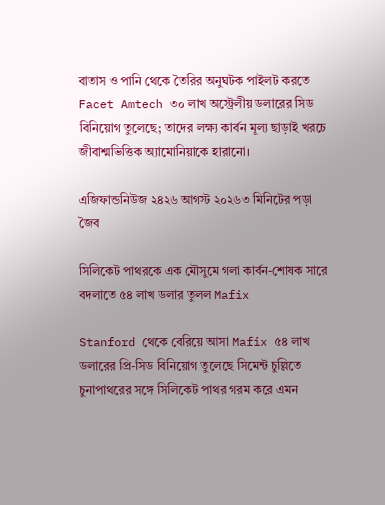বাতাস ও পানি থেকে তৈরির অনুঘটক পাইলট করতে Facet Amtech ৩০ লাখ অস্ট্রেলীয় ডলারের সিড বিনিয়োগ তুলেছে; তাদের লক্ষ্য কার্বন মূল্য ছাড়াই খরচে জীবাশ্মভিত্তিক অ্যামোনিয়াকে হারানো।

এজিফান্ডনিউজ ২৪২৬ আগস্ট ২০২৬৩ মিনিটের পড়া
জৈব

সিলিকেট পাথরকে এক মৌসুমে গলা কার্বন-শোষক সারে বদলাতে ৫৪ লাখ ডলার তুলল Mafix

Stanford থেকে বেরিয়ে আসা Mafix ৫৪ লাখ ডলারের প্রি-সিড বিনিয়োগ তুলেছে সিমেন্ট চুল্লিতে চুনাপাথরের সঙ্গে সিলিকেট পাথর গরম করে এমন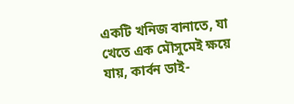একটি খনিজ বানাতে, যা খেতে এক মৌসুমেই ক্ষয়ে যায়, কার্বন ডাই-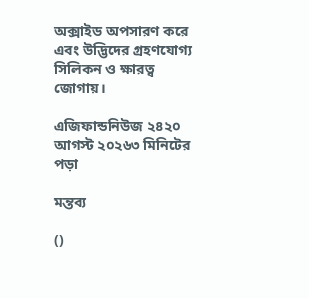অক্সাইড অপসারণ করে এবং উদ্ভিদের গ্রহণযোগ্য সিলিকন ও ক্ষারত্ব জোগায়।

এজিফান্ডনিউজ ২৪২০ আগস্ট ২০২৬৩ মিনিটের পড়া

মন্তব্য

()